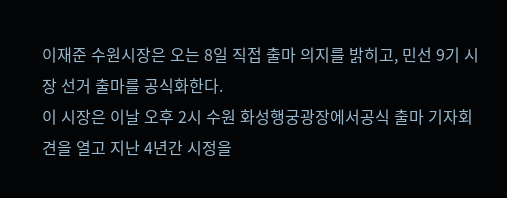이재준 수원시장은 오는 8일 직접 출마 의지를 밝히고, 민선 9기 시장 선거 출마를 공식화한다.
이 시장은 이날 오후 2시 수원 화성행궁광장에서공식 출마 기자회견을 열고 지난 4년간 시정을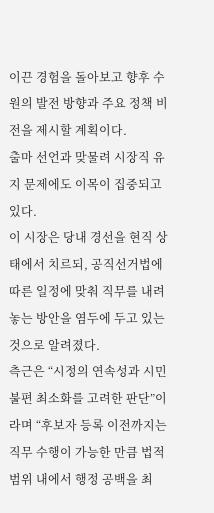이끈 경험을 돌아보고 향후 수원의 발전 방향과 주요 정책 비전을 제시할 계획이다.
출마 선언과 맞물려 시장직 유지 문제에도 이목이 집중되고 있다.
이 시장은 당내 경선을 현직 상태에서 치르되, 공직선거법에 따른 일정에 맞춰 직무를 내려놓는 방안을 염두에 두고 있는 것으로 알려졌다.
측근은 “시정의 연속성과 시민 불편 최소화를 고려한 판단”이라며 “후보자 등록 이전까지는 직무 수행이 가능한 만큼 법적 범위 내에서 행정 공백을 최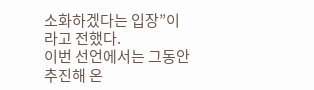소화하겠다는 입장”이라고 전했다.
이번 선언에서는 그동안 추진해 온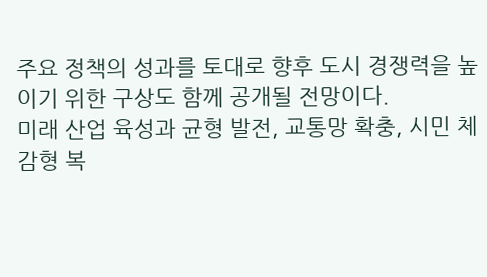주요 정책의 성과를 토대로 향후 도시 경쟁력을 높이기 위한 구상도 함께 공개될 전망이다.
미래 산업 육성과 균형 발전, 교통망 확충, 시민 체감형 복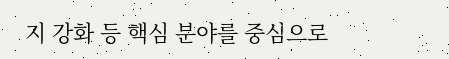지 강화 등 핵심 분야를 중심으로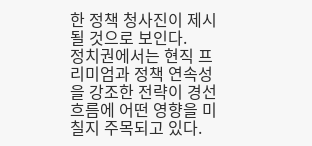한 정책 청사진이 제시될 것으로 보인다.
정치권에서는 현직 프리미엄과 정책 연속성을 강조한 전략이 경선 흐름에 어떤 영향을 미칠지 주목되고 있다.